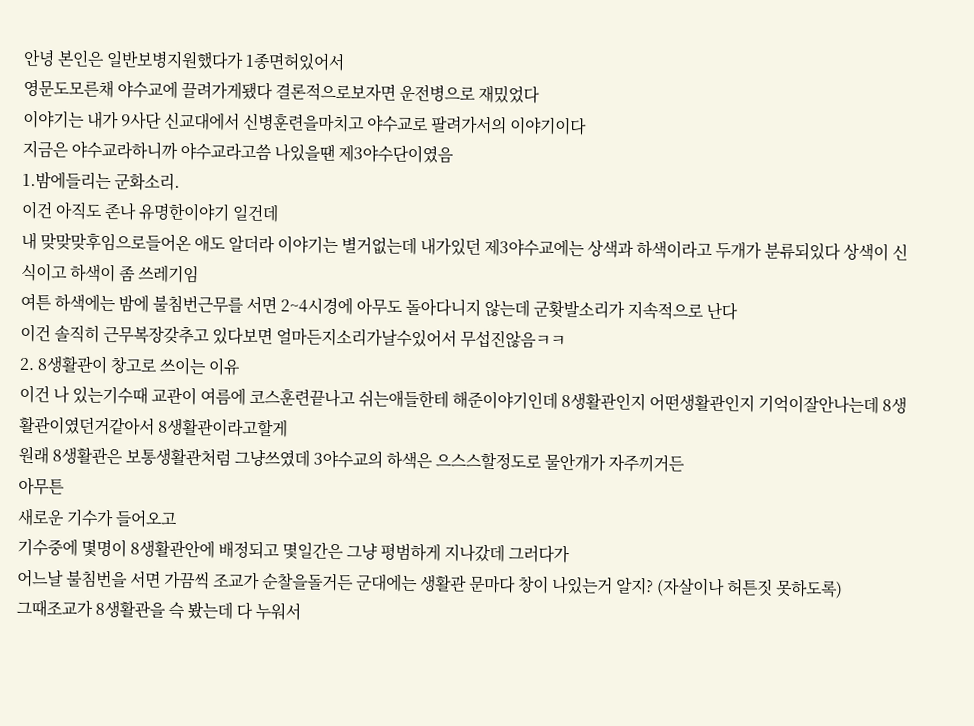안녕 본인은 일반보병지원했다가 1종면허있어서
영문도모른채 야수교에 끌려가게됐다 결론적으로보자면 운전병으로 재밌었다
이야기는 내가 9사단 신교대에서 신병훈련을마치고 야수교로 팔려가서의 이야기이다
지금은 야수교라하니까 야수교라고씀 나있을땐 제3야수단이였음
1.밤에들리는 군화소리.
이건 아직도 존나 유명한이야기 일건데
내 맞맞맞후임으로들어온 애도 알더라 이야기는 별거없는데 내가있던 제3야수교에는 상색과 하색이라고 두개가 분류되있다 상색이 신식이고 하색이 좀 쓰레기임
여튼 하색에는 밤에 불침번근무를 서면 2~4시경에 아무도 돌아다니지 않는데 군홧발소리가 지속적으로 난다
이건 솔직히 근무복장갖추고 있다보면 얼마든지소리가날수있어서 무섭진않음ㅋㅋ
2. 8생활관이 창고로 쓰이는 이유
이건 나 있는기수때 교관이 여름에 코스훈련끝나고 쉬는애들한테 해준이야기인데 8생활관인지 어떤생활관인지 기억이잘안나는데 8생활관이였던거같아서 8생활관이라고할게
원래 8생활관은 보통생활관처럼 그냥쓰였데 3야수교의 하색은 으스스할정도로 물안개가 자주끼거든
아무튼
새로운 기수가 들어오고
기수중에 몇명이 8생활관안에 배정되고 몇일간은 그냥 평범하게 지나갔데 그러다가
어느날 불침번을 서면 가끔씩 조교가 순찰을돌거든 군대에는 생활관 문마다 창이 나있는거 알지? (자살이나 허튼짓 못하도록)
그때조교가 8생활관을 슥 봤는데 다 누워서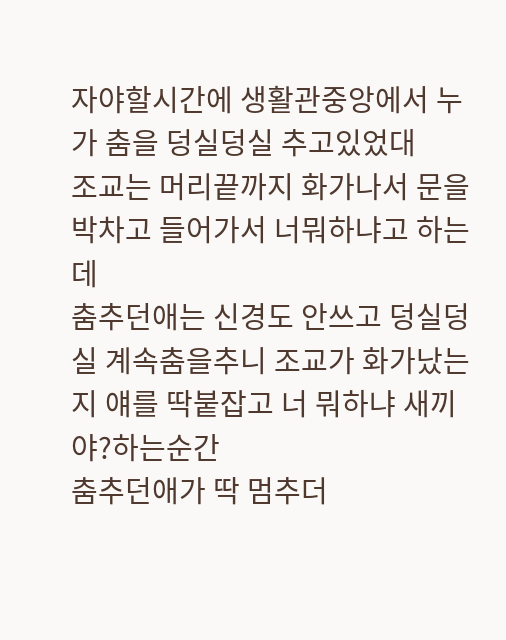자야할시간에 생활관중앙에서 누가 춤을 덩실덩실 추고있었대
조교는 머리끝까지 화가나서 문을박차고 들어가서 너뭐하냐고 하는데
춤추던애는 신경도 안쓰고 덩실덩실 계속춤을추니 조교가 화가났는지 얘를 딱붙잡고 너 뭐하냐 새끼야?하는순간
춤추던애가 딱 멈추더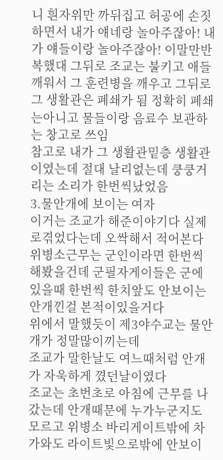니 흰자위만 까뒤집고 허공에 손짓하면서 내가 얘네랑 놀아주잖아! 내가 얘들이랑 놀아주잖아! 이말만반복했대 그뒤로 조교는 불키고 애들깨워서 그 훈련병을 깨우고 그뒤로 그 생활관은 폐쇄가 됨 정확히 폐쇄는아니고 물들이랑 음료수 보관하는 창고로 쓰임
참고로 내가 그 생활관밑층 생활관이였는데 절대 날리없는데 쿵쿵거리는 소리가 한번씩났었음
3.물안개에 보이는 여자
이거는 조교가 해준이야기다 실제로겪었다는데 오싹해서 적어본다
위병소근무는 군인이라면 한번씩해봤을건데 군필자게이들은 군에있을때 한번씩 한치앞도 안보이는 안개낀걸 본적이있을거다
위에서 말했듯이 제3야수교는 물안개가 정말많이끼는데
조교가 말한날도 여느때처럼 안개가 자욱하게 꼈던날이였다
조교는 초번초로 아침에 근무를 나갔는데 안개때문에 누가누군지도 모르고 위병소 바리게이트밖에 차가와도 라이트빛으로밖에 안보이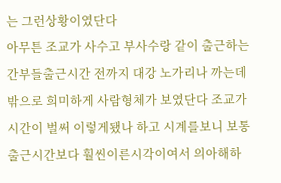는 그런상황이였단다
아무튼 조교가 사수고 부사수랑 같이 출근하는 간부들출근시간 전까지 대강 노가리나 까는데 밖으로 희미하게 사람형체가 보였단다 조교가 시간이 벌써 이렇게됐나 하고 시계를보니 보통출근시간보다 훨씬이른시각이여서 의아해하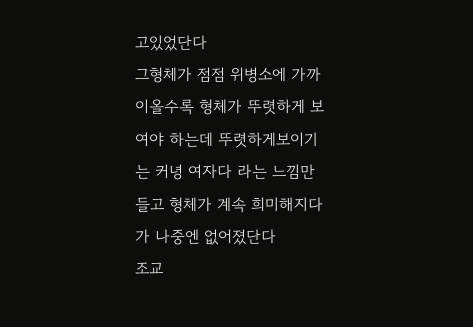고있었단다
그형체가 점점 위병소에 가까이올수록 형체가 뚜렷하게 보여야 하는데 뚜렷하게보이기는 커녕 여자다 라는 느낌만 들고 형체가 계속 희미해지다가 나중엔 없어졌단다
조교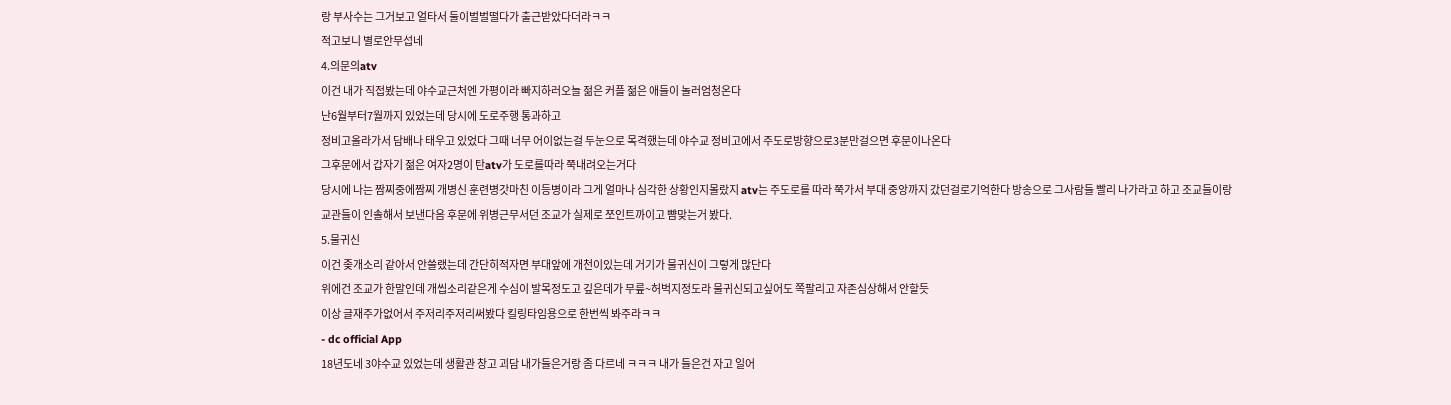랑 부사수는 그거보고 얼타서 둘이벌벌떨다가 출근받았다더라ㅋㅋ
적고보니 별로안무섭네
4.의문의atv
이건 내가 직접봤는데 야수교근처엔 가평이라 빠지하러오늘 젊은 커플 젊은 애들이 놀러엄청온다
난6월부터7월까지 있었는데 당시에 도로주행 통과하고
정비고올라가서 담배나 태우고 있었다 그때 너무 어이없는걸 두눈으로 목격했는데 야수교 정비고에서 주도로방향으로3분만걸으면 후문이나온다
그후문에서 갑자기 젊은 여자2명이 탄atv가 도로를따라 쭉내려오는거다
당시에 나는 짬찌중에짬찌 개병신 훈련병갓마친 이등병이라 그게 얼마나 심각한 상황인지몰랐지 atv는 주도로를 따라 쭉가서 부대 중앙까지 갔던걸로기억한다 방송으로 그사람들 빨리 나가라고 하고 조교들이랑
교관들이 인솔해서 보낸다음 후문에 위병근무서던 조교가 실제로 쪼인트까이고 뺨맞는거 봤다.
5.물귀신
이건 좆개소리 같아서 안쓸랬는데 간단히적자면 부대앞에 개천이있는데 거기가 물귀신이 그렇게 많단다
위에건 조교가 한말인데 개씹소리같은게 수심이 발목정도고 깊은데가 무릎~허벅지정도라 물귀신되고싶어도 쪽팔리고 자존심상해서 안할듯
이상 글재주가없어서 주저리주저리써봤다 킬링타임용으로 한번씩 봐주라ㅋㅋ
- dc official App
18년도네 3야수교 있었는데 생활관 창고 괴담 내가들은거랑 좀 다르네 ㅋㅋㅋ 내가 들은건 자고 일어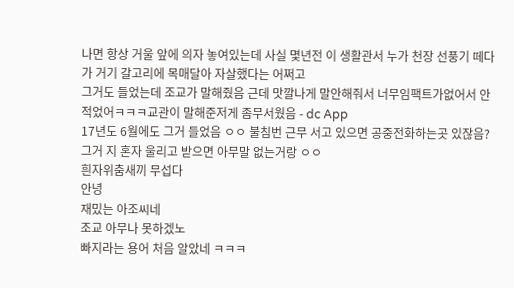나면 항상 거울 앞에 의자 놓여있는데 사실 몇년전 이 생활관서 누가 천장 선풍기 떼다가 거기 갈고리에 목매달아 자살했다는 어쩌고
그거도 들었는데 조교가 말해줬음 근데 맛깔나게 말안해줘서 너무임팩트가없어서 안적었어ㅋㅋㅋ교관이 말해준저게 좀무서웠음 - dc App
17년도 6월에도 그거 들었음 ㅇㅇ 불침번 근무 서고 있으면 공중전화하는곳 있잖음? 그거 지 혼자 울리고 받으면 아무말 없는거랑 ㅇㅇ
흰자위춤새끼 무섭다
안녕
재밌는 아조씨네
조교 아무나 못하겠노
빠지라는 용어 처음 알았네 ㅋㅋㅋ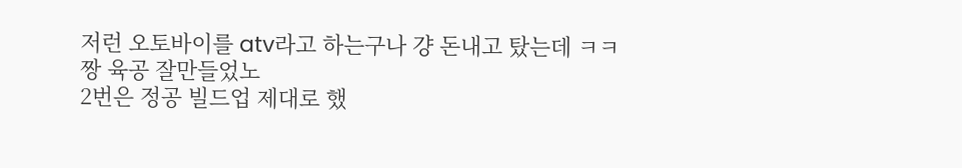저런 오토바이를 atv라고 하는구나 걍 돈내고 탔는데 ㅋㅋ
짱 육공 잘만들었노
2번은 정공 빌드업 제대로 했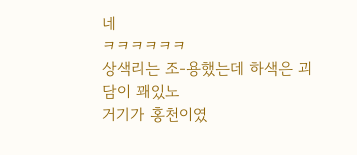네
ㅋㅋㅋㅋㅋㅋ
상색리는 조-용했는데 하색은 괴담이 꽤있노
거기가 홍천이였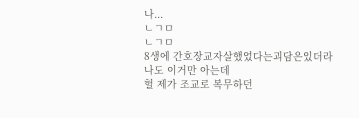나...
ㄴㄱㅁ
ㄴㄱㅁ
8생에 간호장교자살했었다는괴담은있더라
나도 이거만 아는데
헐 제가 조교로 복무하던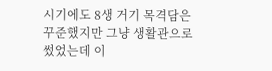시기에도 8생 거기 목격담은 꾸준했지만 그냥 생활관으로 썼었는데 이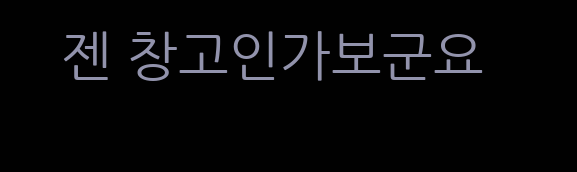젠 창고인가보군요